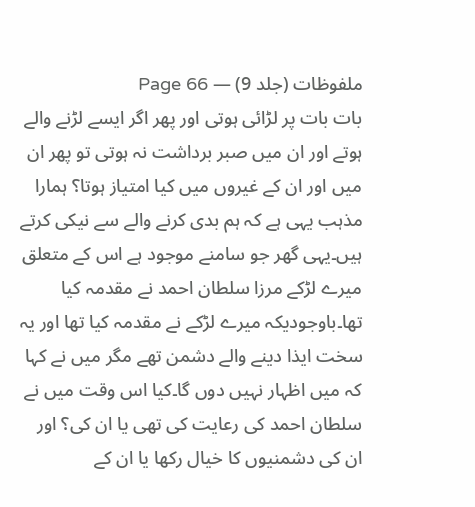ملفوظات (جلد 9) — Page 66
بات بات پر لڑائی ہوتی اور پھر اگر ایسے لڑنے والے ہوتے اور ان میں صبر برداشت نہ ہوتی تو پھر ان میں اور ان کے غیروں میں کیا امتیاز ہوتا؟ ہمارا مذہب یہی ہے کہ ہم بدی کرنے والے سے نیکی کرتے ہیں۔یہی گھر جو سامنے موجود ہے اس کے متعلق میرے لڑکے مرزا سلطان احمد نے مقدمہ کیا تھا۔باوجودیکہ میرے لڑکے نے مقدمہ کیا تھا اور یہ سخت ایذا دینے والے دشمن تھے مگر میں نے کہا کہ میں اظہار نہیں دوں گا۔کیا اس وقت میں نے سلطان احمد کی رعایت کی تھی یا ان کی؟ اور ان کی دشمنیوں کا خیال رکھا یا ان کے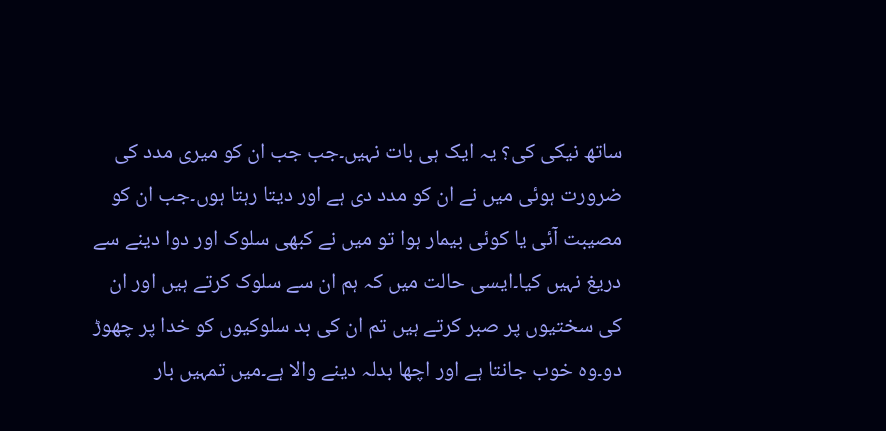ساتھ نیکی کی؟ یہ ایک ہی بات نہیں۔جب جب ان کو میری مدد کی ضرورت ہوئی میں نے ان کو مدد دی ہے اور دیتا رہتا ہوں۔جب ان کو مصیبت آئی یا کوئی بیمار ہوا تو میں نے کبھی سلوک اور دوا دینے سے دریغ نہیں کیا۔ایسی حالت میں کہ ہم ان سے سلوک کرتے ہیں اور ان کی سختیوں پر صبر کرتے ہیں تم ان کی بد سلوکیوں کو خدا پر چھوڑ دو۔وہ خوب جانتا ہے اور اچھا بدلہ دینے والا ہے۔میں تمہیں بار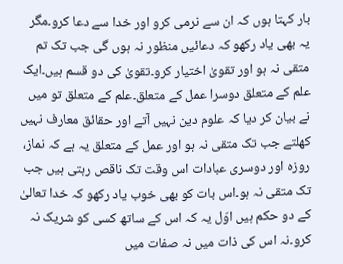بار کہتا ہوں کہ ان سے نرمی کرو اور خدا سے دعا کرو۔مگر یہ بھی یاد رکھو کہ دعائیں منظور نہ ہوں گی جب تک تم متقی نہ ہو اور تقویٰ اختیار کرو۔تقویٰ کی دو قسم ہیں۔ایک علم کے متعلق دوسرا عمل کے متعلق۔علم کے متعلق تو میں نے بیان کر دیا کہ علوم دین نہیں آتے اور حقائق معارف نہیں کھلتے جب تک متقی نہ ہو اور عمل کے متعلق یہ ہے کہ نماز، روزہ اور دوسری عبادات اس وقت تک ناقص رہتی ہیں جب تک متقی نہ ہو۔اس بات کو بھی خوب یاد رکھو کہ خدا تعالیٰ کے دو حکم ہیں اوّل یہ کہ اس کے ساتھ کسی کو شریک نہ کرو۔نہ اس کی ذات میں نہ صفات میں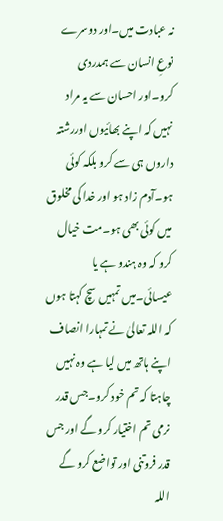نہ عبادت میں۔اور دوسرے نوعِ انسان سے ہمدردی کرو۔اور احسان سے یہ مراد نہیں کہ اپنے بھائیوں اوررشتہ داروں ہی سے کرو بلکہ کوئی ہو۔آدم زاد ہو اور خدا کی مخلوق میں کوئی بھی ہو۔مت خیال کرو کہ وہ ہندو ہے یا عیسائی۔میں تمہیں سچ کہتا ہوں کہ اللہ تعالیٰ نے تمہارا انصاف اپنے ہاتھ میں لیا ہے وہ نہیں چاہتا کہ تم خود کرو۔جس قدر نرمی تم اختیار کرو گے اور جس قدر فروتنی اور تواضع کرو گے اللہ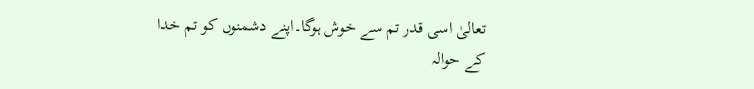تعالیٰ اسی قدر تم سے خوش ہوگا۔اپنے دشمنوں کو تم خدا کے حوالہ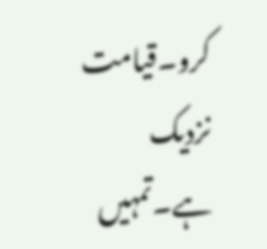کرو۔قیامت نزدیک ہے۔تمہیں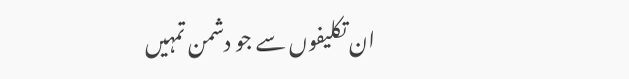ان تکلیفوں سے جو دشمن تمہیں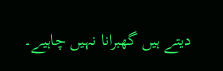دیتے ہیں گھبرانا نہیں چاہیے۔